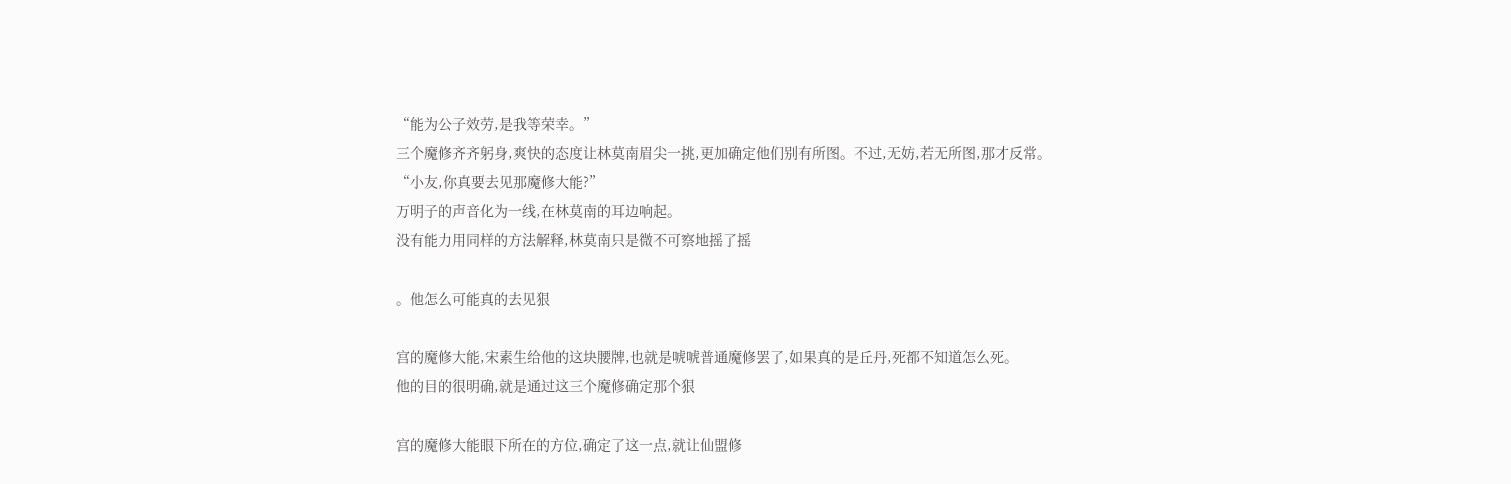“能为公子效劳,是我等荣幸。”
三个魔修齐齐躬身,爽快的态度让林莫南眉尖一挑,更加确定他们别有所图。不过,无妨,若无所图,那才反常。
“小友,你真要去见那魔修大能?”
万明子的声音化为一线,在林莫南的耳边响起。
没有能力用同样的方法解释,林莫南只是微不可察地摇了摇

。他怎么可能真的去见狠

宫的魔修大能,宋素生给他的这块腰牌,也就是唬唬普通魔修罢了,如果真的是丘丹,死都不知道怎么死。
他的目的很明确,就是通过这三个魔修确定那个狠

宫的魔修大能眼下所在的方位,确定了这一点,就让仙盟修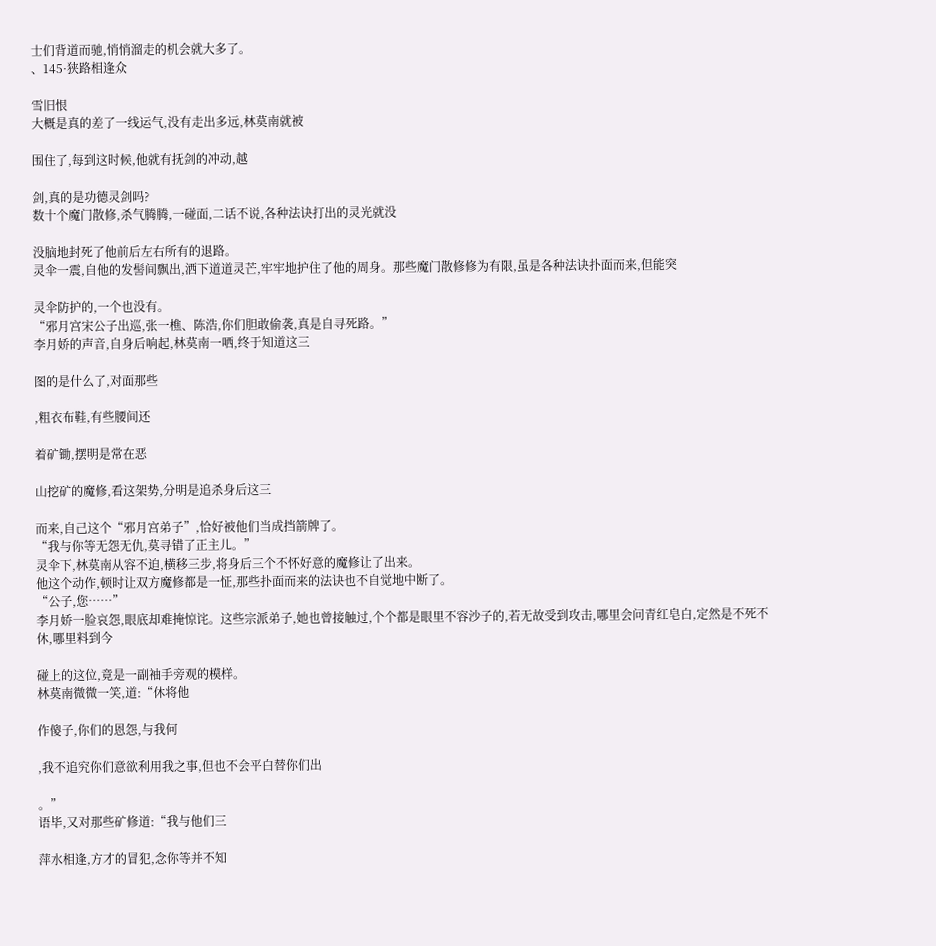士们背道而驰,悄悄溜走的机会就大多了。
、145·狭路相逢众

雪旧恨
大概是真的差了一线运气,没有走出多远,林莫南就被

围住了,每到这时候,他就有抚剑的冲动,越

剑,真的是功德灵剑吗?
数十个魔门散修,杀气腾腾,一碰面,二话不说,各种法诀打出的灵光就没

没脑地封死了他前后左右所有的退路。
灵伞一震,自他的发髻间飘出,洒下道道灵芒,牢牢地护住了他的周身。那些魔门散修修为有限,虽是各种法诀扑面而来,但能突

灵伞防护的,一个也没有。
“邪月宫宋公子出巡,张一樵、陈浩,你们胆敢偷袭,真是自寻死路。”
李月娇的声音,自身后响起,林莫南一哂,终于知道这三

图的是什么了,对面那些

,粗衣布鞋,有些腰间还

着矿锄,摆明是常在恶

山挖矿的魔修,看这架势,分明是追杀身后这三

而来,自己这个“邪月宫弟子”,恰好被他们当成挡箭牌了。
“我与你等无怨无仇,莫寻错了正主儿。”
灵伞下,林莫南从容不迫,横移三步,将身后三个不怀好意的魔修让了出来。
他这个动作,顿时让双方魔修都是一怔,那些扑面而来的法诀也不自觉地中断了。
“公子,您……”
李月娇一脸哀怨,眼底却难掩惊诧。这些宗派弟子,她也曾接触过,个个都是眼里不容沙子的,若无故受到攻击,哪里会问青红皂白,定然是不死不休,哪里料到今

碰上的这位,竟是一副袖手旁观的模样。
林莫南微微一笑,道:“休将他

作傻子,你们的恩怨,与我何

,我不追究你们意欲利用我之事,但也不会平白替你们出

。”
语毕,又对那些矿修道:“我与他们三

萍水相逢,方才的冒犯,念你等并不知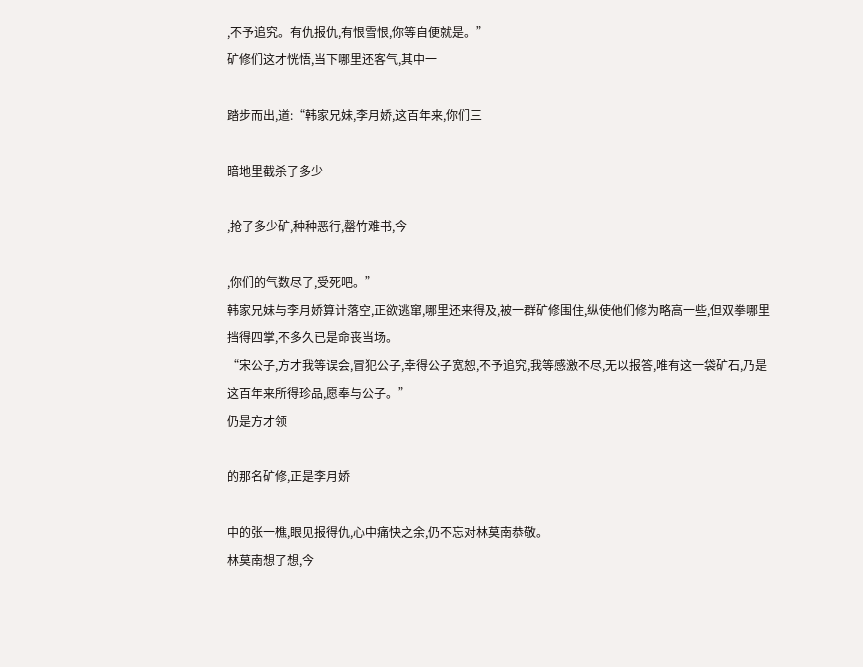,不予追究。有仇报仇,有恨雪恨,你等自便就是。”
矿修们这才恍悟,当下哪里还客气,其中一

踏步而出,道:“韩家兄妹,李月娇,这百年来,你们三

暗地里截杀了多少

,抢了多少矿,种种恶行,罄竹难书,今

,你们的气数尽了,受死吧。”
韩家兄妹与李月娇算计落空,正欲逃窜,哪里还来得及,被一群矿修围住,纵使他们修为略高一些,但双拳哪里挡得四掌,不多久已是命丧当场。
“宋公子,方才我等误会,冒犯公子,幸得公子宽恕,不予追究,我等感激不尽,无以报答,唯有这一袋矿石,乃是这百年来所得珍品,愿奉与公子。”
仍是方才领

的那名矿修,正是李月娇

中的张一樵,眼见报得仇,心中痛快之余,仍不忘对林莫南恭敬。
林莫南想了想,今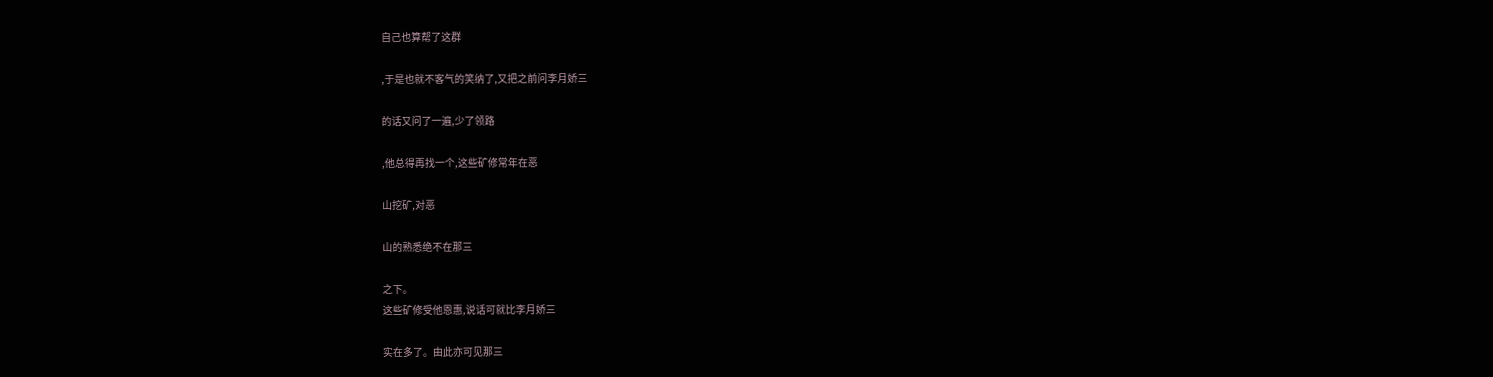自己也算帮了这群

,于是也就不客气的笑纳了,又把之前问李月娇三

的话又问了一遍,少了领路

,他总得再找一个,这些矿修常年在恶

山挖矿,对恶

山的熟悉绝不在那三

之下。
这些矿修受他恩惠,说话可就比李月娇三

实在多了。由此亦可见那三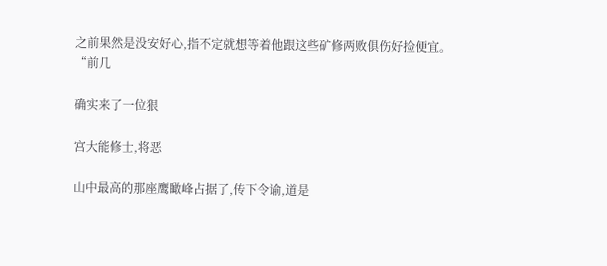之前果然是没安好心,指不定就想等着他跟这些矿修两败俱伤好捡便宜。
“前几

确实来了一位狠

宫大能修士,将恶

山中最高的那座鹰瞰峰占据了,传下令谕,道是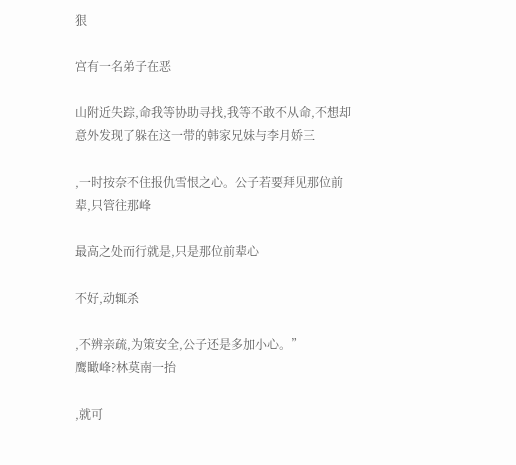狠

宫有一名弟子在恶

山附近失踪,命我等协助寻找,我等不敢不从命,不想却意外发现了躲在这一带的韩家兄妹与李月娇三

,一时按奈不住报仇雪恨之心。公子若要拜见那位前辈,只管往那峰

最高之处而行就是,只是那位前辈心

不好,动辄杀

,不辨亲疏,为策安全,公子还是多加小心。”
鹰瞰峰?林莫南一抬

,就可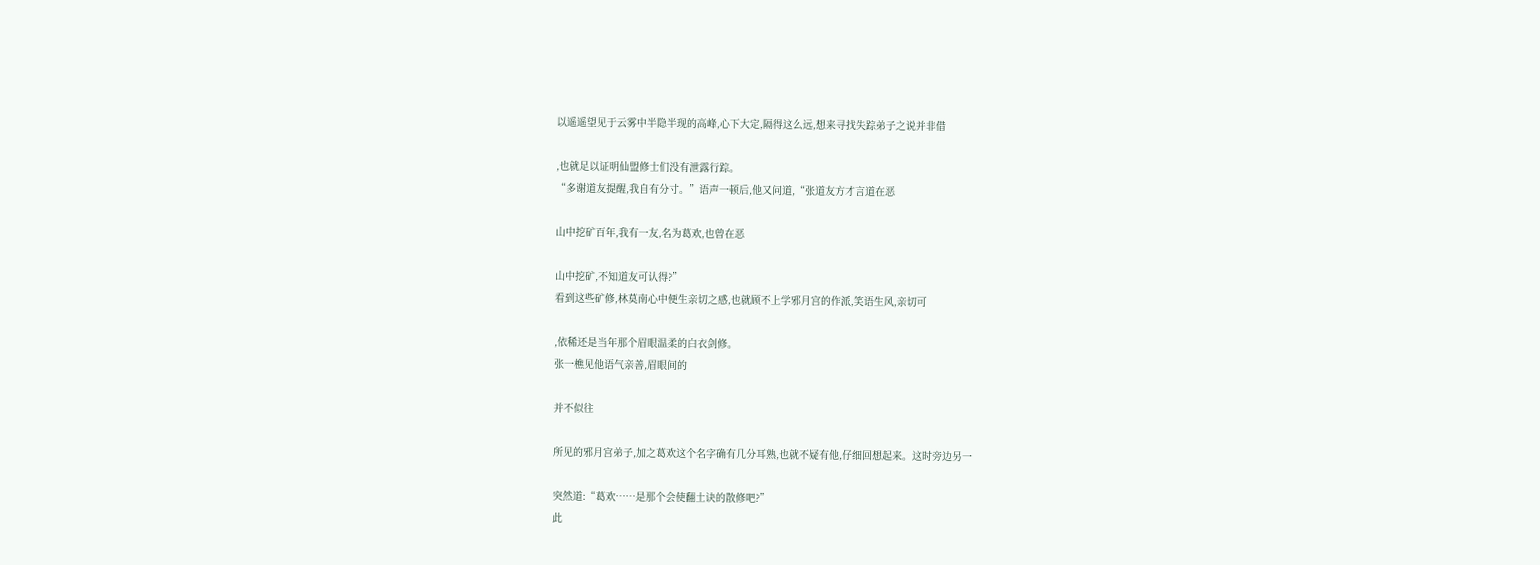以遥遥望见于云雾中半隐半现的高峰,心下大定,隔得这么远,想来寻找失踪弟子之说并非借

,也就足以证明仙盟修士们没有泄露行踪。
“多谢道友提醒,我自有分寸。”语声一顿后,他又问道,“张道友方才言道在恶

山中挖矿百年,我有一友,名为葛欢,也曾在恶

山中挖矿,不知道友可认得?”
看到这些矿修,林莫南心中便生亲切之感,也就顾不上学邪月宫的作派,笑语生风,亲切可

,依稀还是当年那个眉眼温柔的白衣剑修。
张一樵见他语气亲善,眉眼间的

并不似往

所见的邪月宫弟子,加之葛欢这个名字确有几分耳熟,也就不疑有他,仔细回想起来。这时旁边另一

突然道:“葛欢……是那个会使翻土诀的散修吧?”
此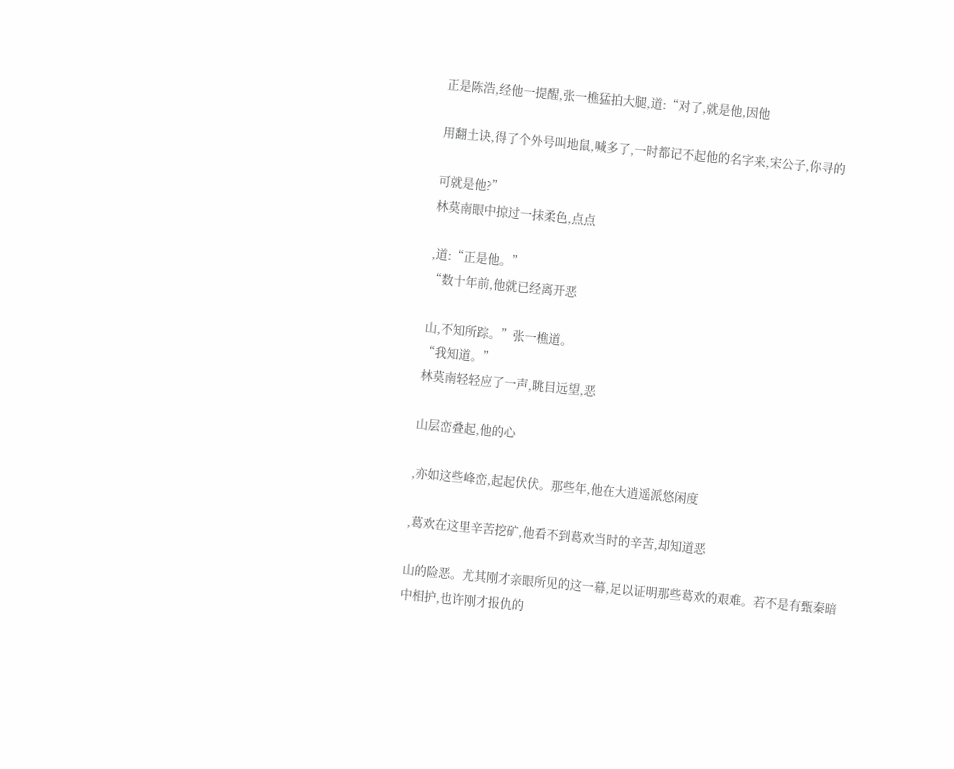正是陈浩,经他一提醒,张一樵猛拍大腿,道:“对了,就是他,因他

用翻土诀,得了个外号叫地鼠,喊多了,一时都记不起他的名字来,宋公子,你寻的

可就是他?”
林莫南眼中掠过一抹柔色,点点

,道:“正是他。”
“数十年前,他就已经离开恶

山,不知所踪。”张一樵道。
“我知道。”
林莫南轻轻应了一声,眺目远望,恶

山层峦叠起,他的心

,亦如这些峰峦,起起伏伏。那些年,他在大逍遥派悠闲度

,葛欢在这里辛苦挖矿,他看不到葛欢当时的辛苦,却知道恶

山的险恶。尤其刚才亲眼所见的这一幕,足以证明那些葛欢的艰难。若不是有甄秦暗中相护,也许刚才报仇的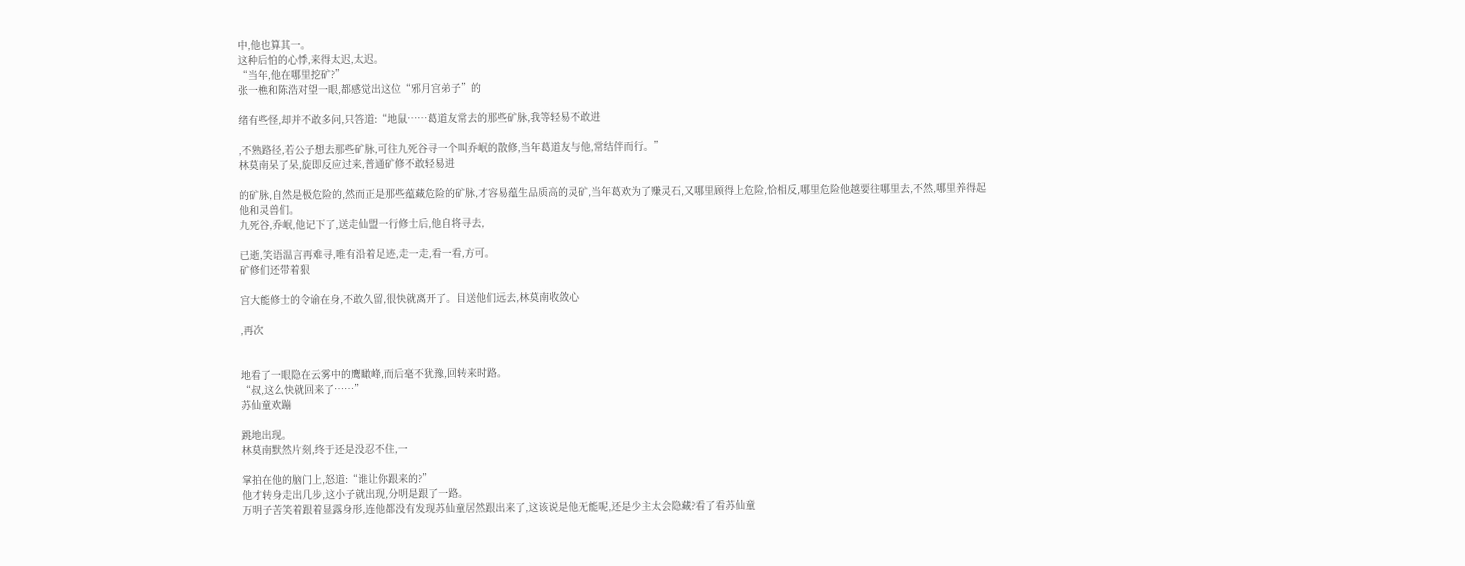中,他也算其一。
这种后怕的心悸,来得太迟,太迟。
“当年,他在哪里挖矿?”
张一樵和陈浩对望一眼,都感觉出这位“邪月宫弟子”的

绪有些怪,却并不敢多问,只答道:“地鼠……葛道友常去的那些矿脉,我等轻易不敢进

,不熟路径,若公子想去那些矿脉,可往九死谷寻一个叫乔岷的散修,当年葛道友与他,常结伴而行。”
林莫南呆了呆,旋即反应过来,普通矿修不敢轻易进

的矿脉,自然是极危险的,然而正是那些蕴藏危险的矿脉,才容易蕴生品质高的灵矿,当年葛欢为了赚灵石,又哪里顾得上危险,恰相反,哪里危险他越要往哪里去,不然,哪里养得起他和灵兽们。
九死谷,乔岷,他记下了,送走仙盟一行修士后,他自将寻去,

已逝,笑语温言再难寻,唯有沿着足迹,走一走,看一看,方可。
矿修们还带着狠

宫大能修士的令谕在身,不敢久留,很快就离开了。目送他们远去,林莫南收敛心

,再次


地看了一眼隐在云雾中的鹰瞰峰,而后毫不犹豫,回转来时路。
“叔,这么快就回来了……”
苏仙童欢蹦

跳地出现。
林莫南默然片刻,终于还是没忍不住,一

掌拍在他的脑门上,怒道:“谁让你跟来的?”
他才转身走出几步,这小子就出现,分明是跟了一路。
万明子苦笑着跟着显露身形,连他都没有发现苏仙童居然跟出来了,这该说是他无能呢,还是少主太会隐藏?看了看苏仙童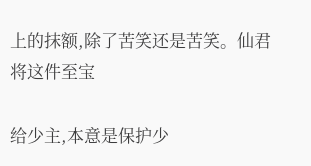上的抹额,除了苦笑还是苦笑。仙君将这件至宝

给少主,本意是保护少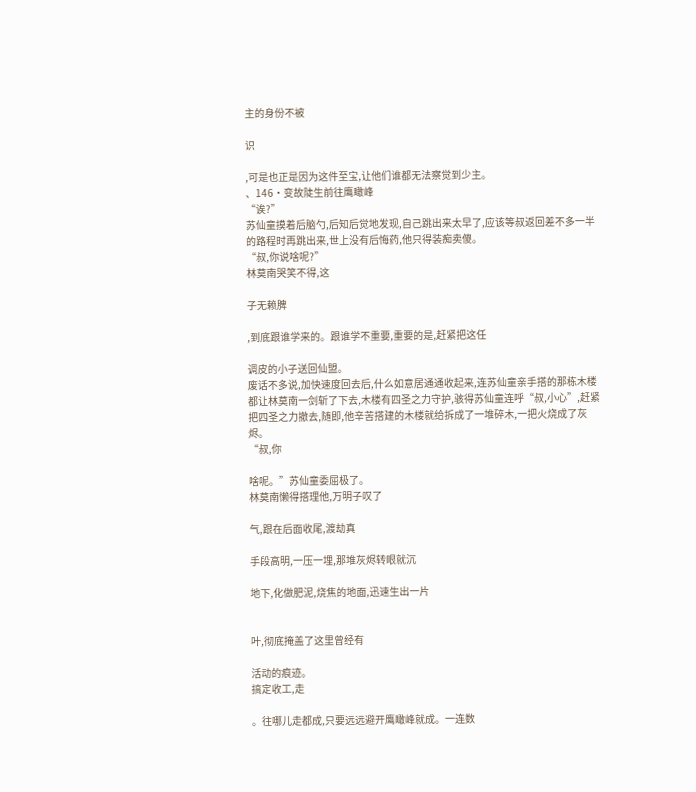主的身份不被

识

,可是也正是因为这件至宝,让他们谁都无法察觉到少主。
、146·变故陡生前往鹰瞰峰
“诶?”
苏仙童摸着后脑勺,后知后觉地发现,自己跳出来太早了,应该等叔返回差不多一半的路程时再跳出来,世上没有后悔药,他只得装痴卖傻。
“叔,你说啥呢?”
林莫南哭笑不得,这

子无赖脾

,到底跟谁学来的。跟谁学不重要,重要的是,赶紧把这任

调皮的小子送回仙盟。
废话不多说,加快速度回去后,什么如意居通通收起来,连苏仙童亲手搭的那栋木楼都让林莫南一剑斩了下去,木楼有四圣之力守护,骇得苏仙童连呼“叔,小心”,赶紧把四圣之力撤去,随即,他辛苦搭建的木楼就给拆成了一堆碎木,一把火烧成了灰烬。
“叔,你

啥呢。”苏仙童委屈极了。
林莫南懒得搭理他,万明子叹了

气,跟在后面收尾,渡劫真

手段高明,一压一埋,那堆灰烬转眼就沉

地下,化做肥泥,烧焦的地面,迅速生出一片


叶,彻底掩盖了这里曾经有

活动的痕迹。
搞定收工,走

。往哪儿走都成,只要远远避开鹰瞰峰就成。一连数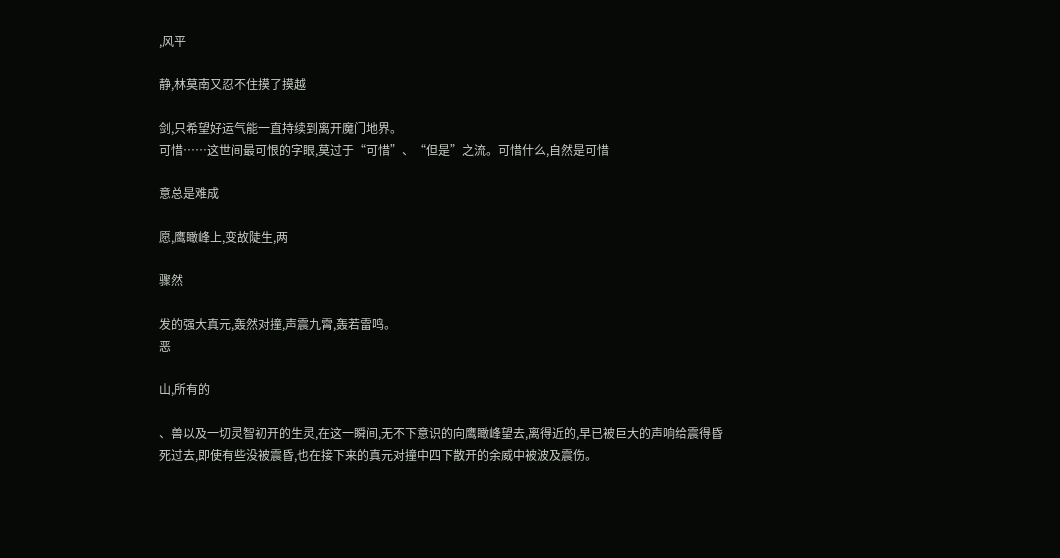,风平

静,林莫南又忍不住摸了摸越

剑,只希望好运气能一直持续到离开魔门地界。
可惜……这世间最可恨的字眼,莫过于“可惜”、“但是”之流。可惜什么,自然是可惜

意总是难成

愿,鹰瞰峰上,变故陡生,两

骤然

发的强大真元,轰然对撞,声震九霄,轰若雷鸣。
恶

山,所有的

、兽以及一切灵智初开的生灵,在这一瞬间,无不下意识的向鹰瞰峰望去,离得近的,早已被巨大的声响给震得昏死过去,即使有些没被震昏,也在接下来的真元对撞中四下散开的余威中被波及震伤。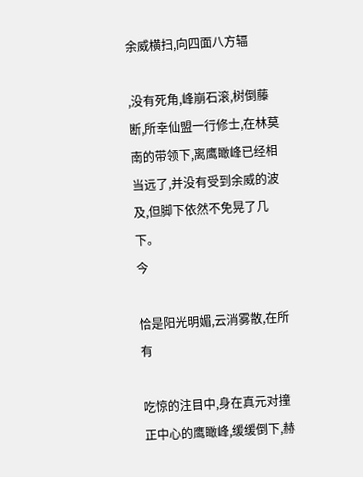余威横扫,向四面八方辐

,没有死角,峰崩石滚,树倒藤断,所幸仙盟一行修士,在林莫南的带领下,离鹰瞰峰已经相当远了,并没有受到余威的波及,但脚下依然不免晃了几下。
今

恰是阳光明媚,云消雾散,在所有

吃惊的注目中,身在真元对撞正中心的鹰瞰峰,缓缓倒下,赫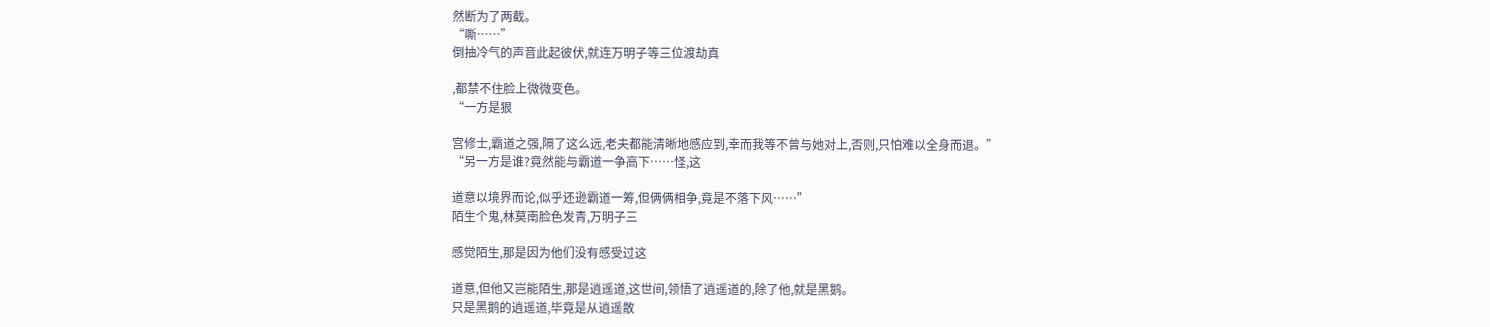然断为了两截。
“嘶……”
倒抽冷气的声音此起彼伏,就连万明子等三位渡劫真

,都禁不住脸上微微变色。
“一方是狠

宫修士,霸道之强,隔了这么远,老夫都能清晰地感应到,幸而我等不曾与她对上,否则,只怕难以全身而退。”
“另一方是谁?竟然能与霸道一争高下……怪,这

道意以境界而论,似乎还逊霸道一筹,但俩俩相争,竟是不落下风……”
陌生个鬼,林莫南脸色发青,万明子三

感觉陌生,那是因为他们没有感受过这

道意,但他又岂能陌生,那是逍遥道,这世间,领悟了逍遥道的,除了他,就是黑鹅。
只是黑鹅的逍遥道,毕竟是从逍遥散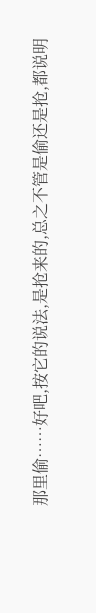那里偷……好吧,按它的说法,是抢来的,总之不管是偷还是抢,都说明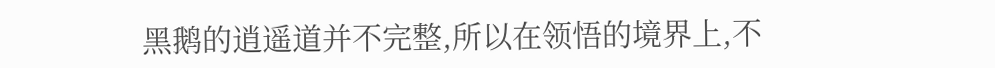黑鹅的逍遥道并不完整,所以在领悟的境界上,不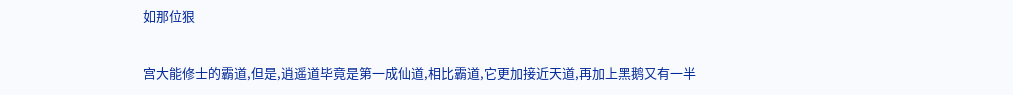如那位狠

宫大能修士的霸道,但是,逍遥道毕竟是第一成仙道,相比霸道,它更加接近天道,再加上黑鹅又有一半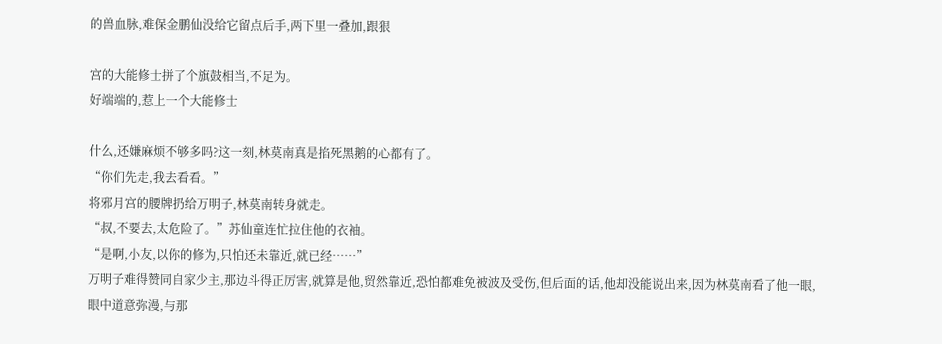的兽血脉,难保金鹏仙没给它留点后手,两下里一叠加,跟狠

宫的大能修士拼了个旗鼓相当,不足为。
好端端的,惹上一个大能修士

什么,还嫌麻烦不够多吗?这一刻,林莫南真是掐死黑鹅的心都有了。
“你们先走,我去看看。”
将邪月宫的腰牌扔给万明子,林莫南转身就走。
“叔,不要去,太危险了。”苏仙童连忙拉住他的衣袖。
“是啊,小友,以你的修为,只怕还未靠近,就已经……”
万明子难得赞同自家少主,那边斗得正厉害,就算是他,贸然靠近,恐怕都难免被波及受伤,但后面的话,他却没能说出来,因为林莫南看了他一眼,眼中道意弥漫,与那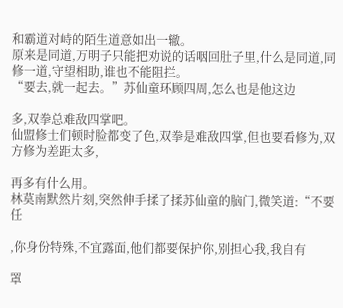和霸道对峙的陌生道意如出一辙。
原来是同道,万明子只能把劝说的话咽回肚子里,什么是同道,同修一道,守望相助,谁也不能阻拦。
“要去,就一起去。”苏仙童环顾四周,怎么也是他这边

多,双拳总难敌四掌吧。
仙盟修士们顿时脸都变了色,双拳是难敌四掌,但也要看修为,双方修为差距太多,

再多有什么用。
林莫南默然片刻,突然伸手揉了揉苏仙童的脑门,微笑道:“不要任

,你身份特殊,不宜露面,他们都要保护你,别担心我,我自有

罩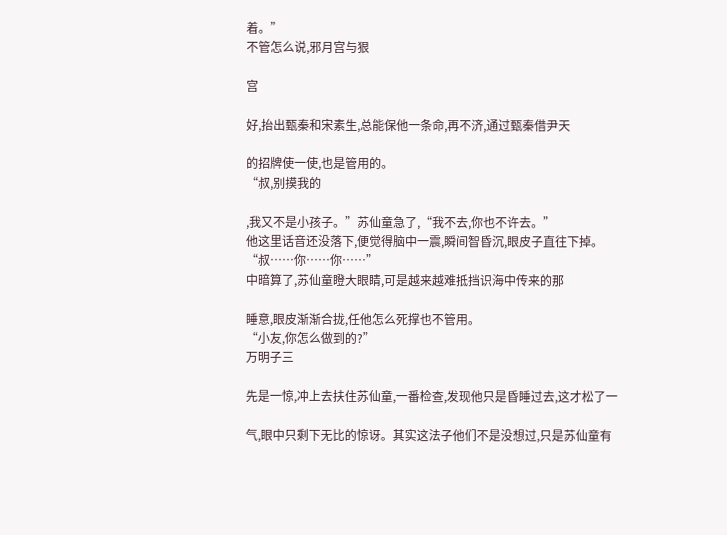着。”
不管怎么说,邪月宫与狠

宫

好,抬出甄秦和宋素生,总能保他一条命,再不济,通过甄秦借尹天

的招牌使一使,也是管用的。
“叔,别摸我的

,我又不是小孩子。”苏仙童急了,“我不去,你也不许去。”
他这里话音还没落下,便觉得脑中一震,瞬间智昏沉,眼皮子直往下掉。
“叔……你……你……”
中暗算了,苏仙童瞪大眼睛,可是越来越难抵挡识海中传来的那

睡意,眼皮渐渐合拢,任他怎么死撑也不管用。
“小友,你怎么做到的?”
万明子三

先是一惊,冲上去扶住苏仙童,一番检查,发现他只是昏睡过去,这才松了一

气,眼中只剩下无比的惊讶。其实这法子他们不是没想过,只是苏仙童有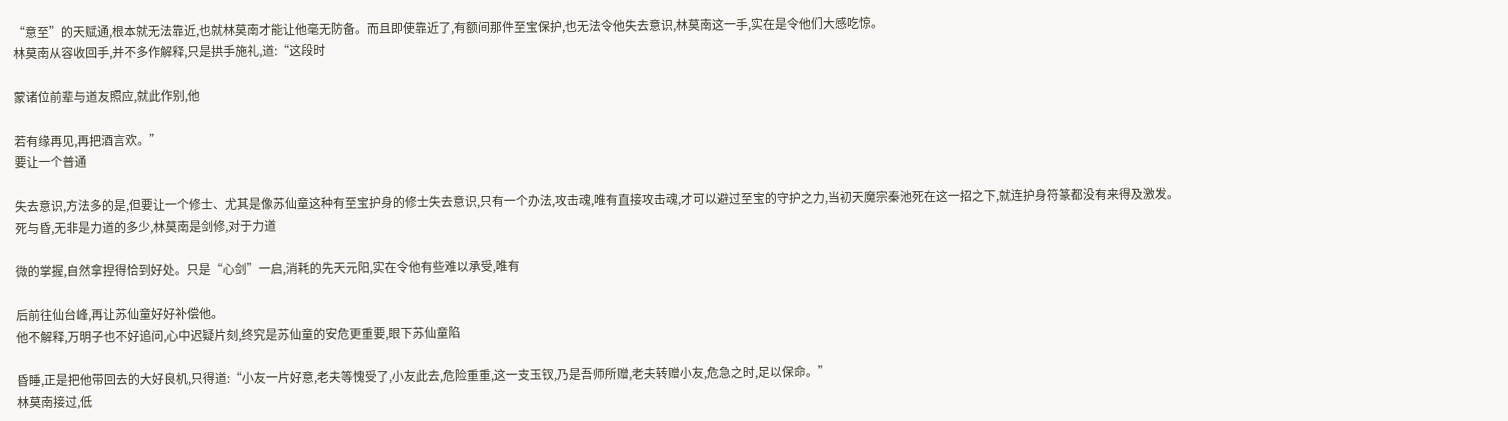“意至”的天赋通,根本就无法靠近,也就林莫南才能让他毫无防备。而且即使靠近了,有额间那件至宝保护,也无法令他失去意识,林莫南这一手,实在是令他们大感吃惊。
林莫南从容收回手,并不多作解释,只是拱手施礼,道:“这段时

蒙诸位前辈与道友照应,就此作别,他

若有缘再见,再把酒言欢。”
要让一个普通

失去意识,方法多的是,但要让一个修士、尤其是像苏仙童这种有至宝护身的修士失去意识,只有一个办法,攻击魂,唯有直接攻击魂,才可以避过至宝的守护之力,当初天魔宗秦池死在这一招之下,就连护身符篆都没有来得及激发。
死与昏,无非是力道的多少,林莫南是剑修,对于力道

微的掌握,自然拿捏得恰到好处。只是“心剑”一启,消耗的先天元阳,实在令他有些难以承受,唯有

后前往仙台峰,再让苏仙童好好补偿他。
他不解释,万明子也不好追问,心中迟疑片刻,终究是苏仙童的安危更重要,眼下苏仙童陷

昏睡,正是把他带回去的大好良机,只得道:“小友一片好意,老夫等愧受了,小友此去,危险重重,这一支玉钗,乃是吾师所赠,老夫转赠小友,危急之时,足以保命。”
林莫南接过,低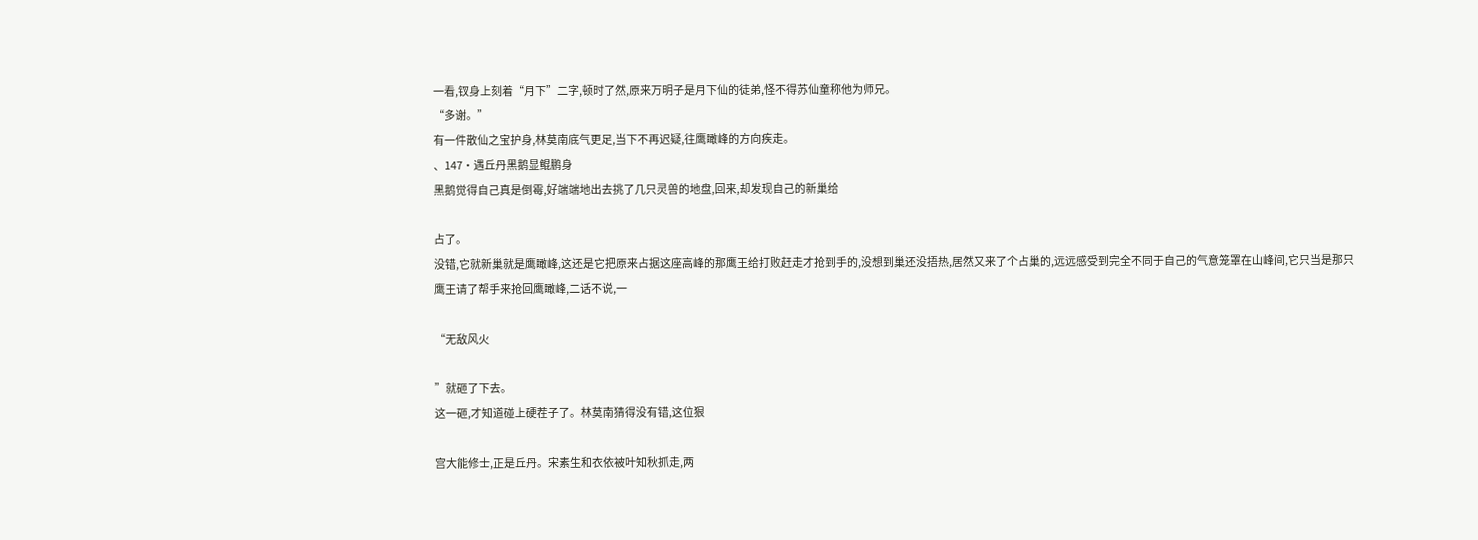一看,钗身上刻着“月下”二字,顿时了然,原来万明子是月下仙的徒弟,怪不得苏仙童称他为师兄。
“多谢。”
有一件散仙之宝护身,林莫南底气更足,当下不再迟疑,往鹰瞰峰的方向疾走。
、147·遇丘丹黑鹅显鲲鹏身
黑鹅觉得自己真是倒霉,好端端地出去挑了几只灵兽的地盘,回来,却发现自己的新巢给

占了。
没错,它就新巢就是鹰瞰峰,这还是它把原来占据这座高峰的那鹰王给打败赶走才抢到手的,没想到巢还没捂热,居然又来了个占巢的,远远感受到完全不同于自己的气意笼罩在山峰间,它只当是那只鹰王请了帮手来抢回鹰瞰峰,二话不说,一

“无敌风火

”就砸了下去。
这一砸,才知道碰上硬茬子了。林莫南猜得没有错,这位狠

宫大能修士,正是丘丹。宋素生和衣依被叶知秋抓走,两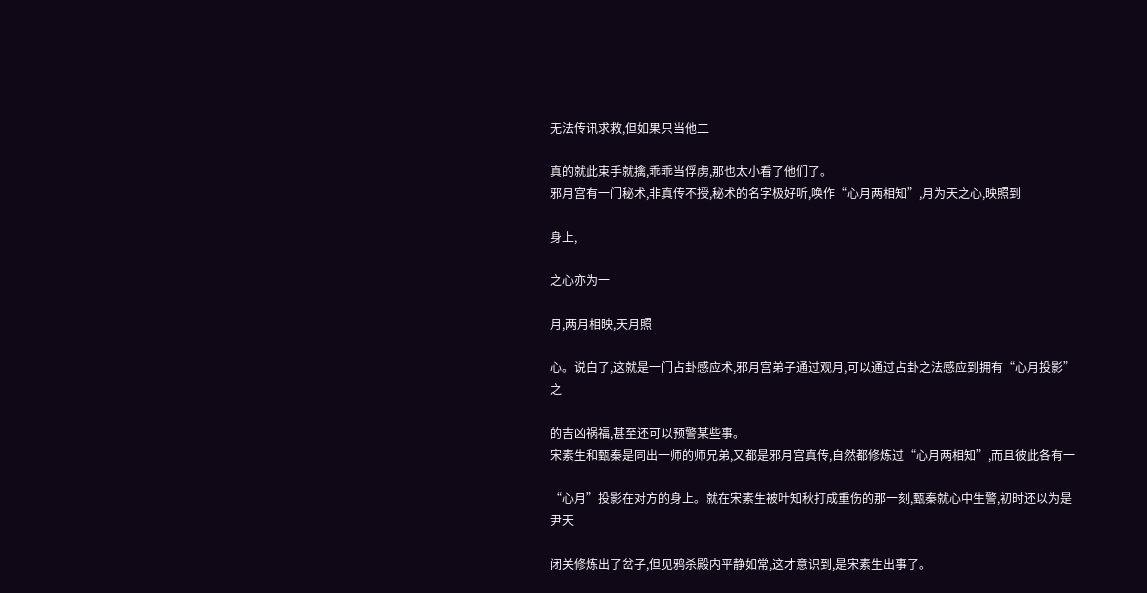无法传讯求救,但如果只当他二

真的就此束手就擒,乖乖当俘虏,那也太小看了他们了。
邪月宫有一门秘术,非真传不授,秘术的名字极好听,唤作“心月两相知”,月为天之心,映照到

身上,

之心亦为一

月,两月相映,天月照

心。说白了,这就是一门占卦感应术,邪月宫弟子通过观月,可以通过占卦之法感应到拥有“心月投影”之

的吉凶祸福,甚至还可以预警某些事。
宋素生和甄秦是同出一师的师兄弟,又都是邪月宫真传,自然都修炼过“心月两相知”,而且彼此各有一

“心月”投影在对方的身上。就在宋素生被叶知秋打成重伤的那一刻,甄秦就心中生警,初时还以为是尹天

闭关修炼出了岔子,但见鸦杀殿内平静如常,这才意识到,是宋素生出事了。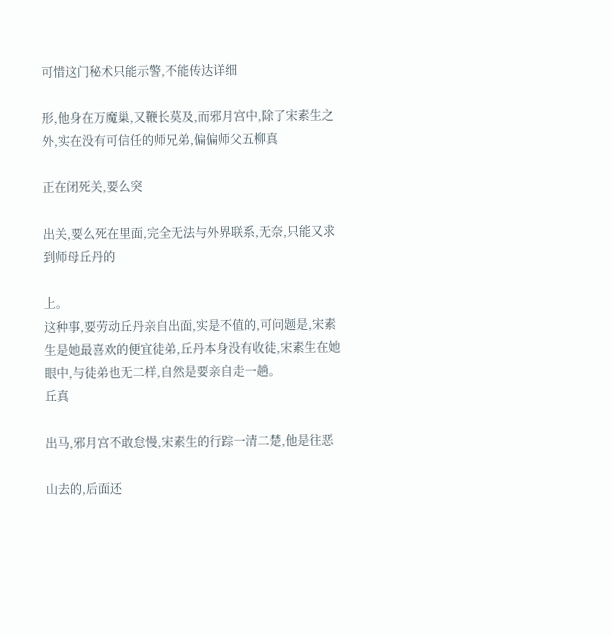可惜这门秘术只能示警,不能传达详细

形,他身在万魔巢,又鞭长莫及,而邪月宫中,除了宋素生之外,实在没有可信任的师兄弟,偏偏师父五柳真

正在闭死关,要么突

出关,要么死在里面,完全无法与外界联系,无奈,只能又求到师母丘丹的

上。
这种事,要劳动丘丹亲自出面,实是不值的,可问题是,宋素生是她最喜欢的便宜徒弟,丘丹本身没有收徒,宋素生在她眼中,与徒弟也无二样,自然是要亲自走一趟。
丘真

出马,邪月宫不敢怠慢,宋素生的行踪一清二楚,他是往恶

山去的,后面还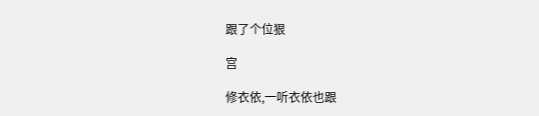跟了个位狠

宫

修衣依,一听衣依也跟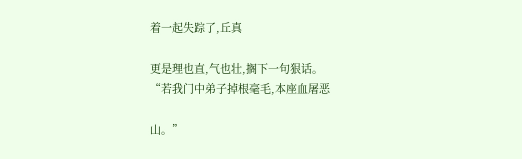着一起失踪了,丘真

更是理也直,气也壮,搁下一句狠话。
“若我门中弟子掉根毫毛,本座血屠恶

山。”